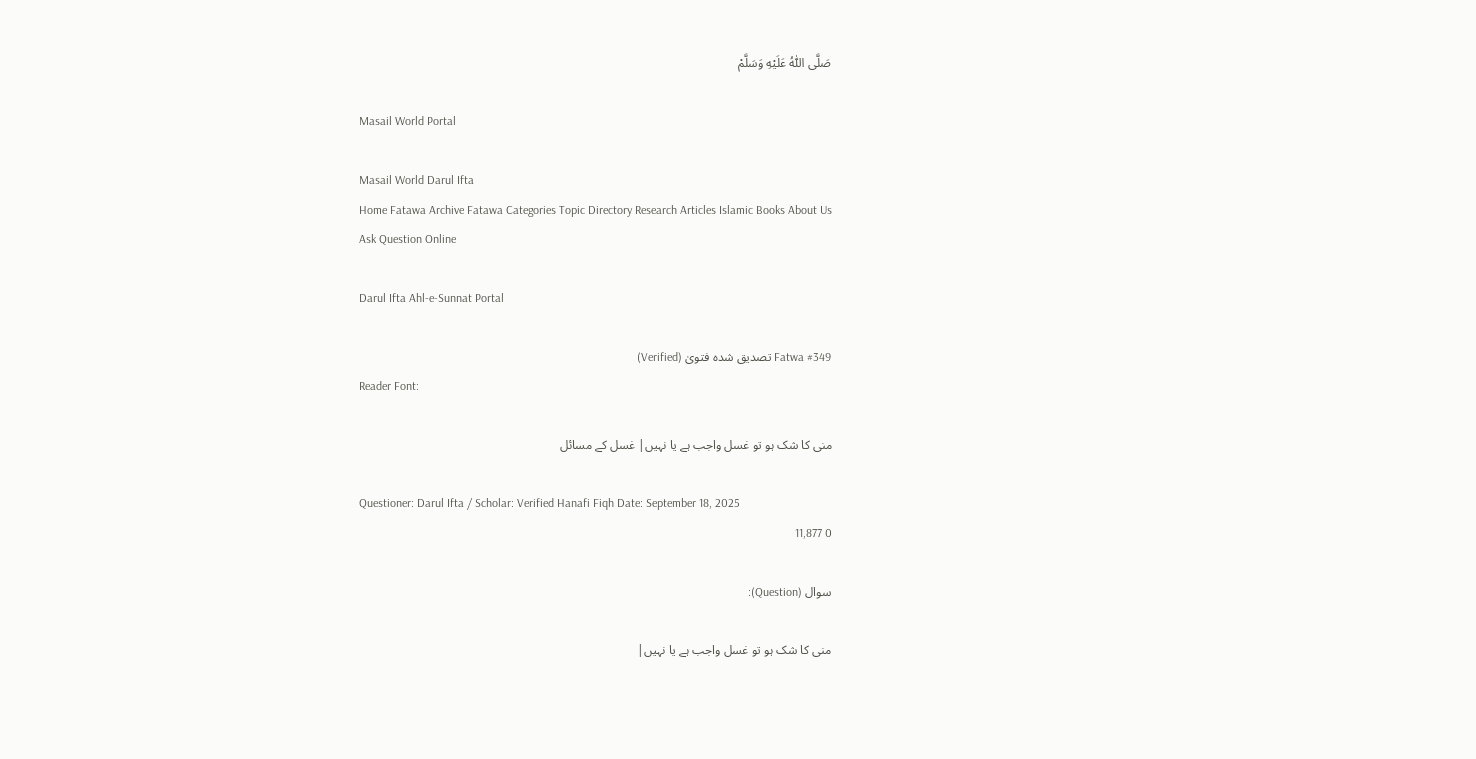صَلَّى اللّٰهُ عَلَيْهِ وَسَلَّمْ

Masail World Portal

Masail World Darul Ifta
Home Fatawa Archive Fatawa Categories Topic Directory Research Articles Islamic Books About Us
Ask Question Online

Darul Ifta Ahl-e-Sunnat Portal

Fatwa #349 تصدیق شدہ فتویٰ (Verified)
Reader Font:

منی کا شک ہو تو غسل واجب ہے یا نہیں| غسل کے مسائل

Questioner: Darul Ifta / Scholar: Verified Hanafi Fiqh Date: September 18, 2025
0 11,877

سوال (Question):

منی کا شک ہو تو غسل واجب ہے یا نہیں|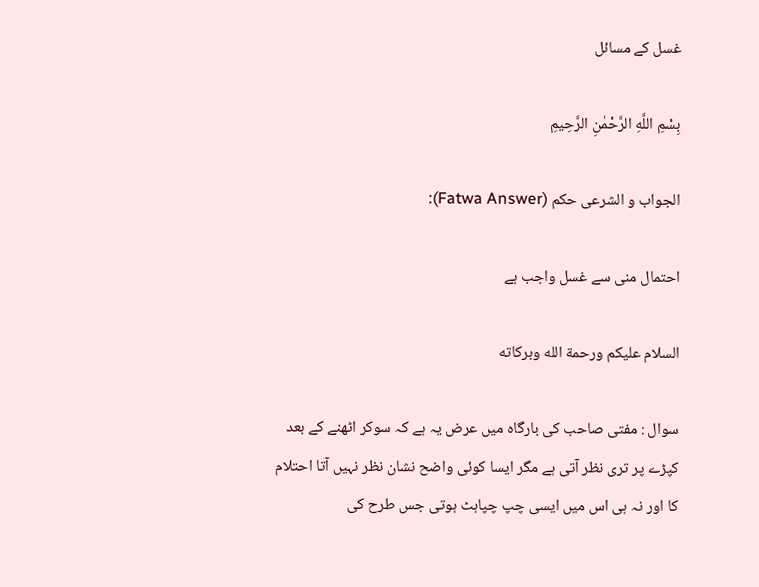غسل کے مسائل

بِسْمِ اللَّهِ الرَّحْمٰنِ الرَّحِيمِ

الجواب و الشرعی حکم (Fatwa Answer):

احتمال منی سے غسل واجب ہے

السلام عليكم ورحمة الله وبركاته

سوال : مفتی صاحب کی بارگاہ میں عرض یہ ہے کہ سوکر اٹھنے کے بعد کپڑے پر تری نظر آتی ہے مگر ایسا کوئی واضح نشان نظر نہیں آتا احتلام کا اور نہ ہی اس میں ایسی چپ چپاہٹ ہوتی جس طرح کی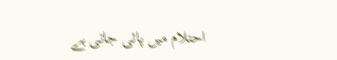احتلام میں پائی جاتی ہے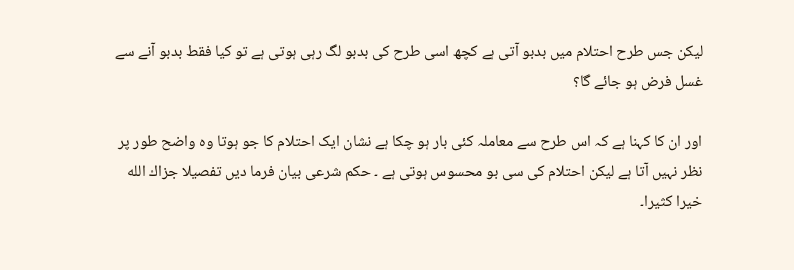لیکن جس طرح احتلام میں بدبو آتی ہے کچھ اسی طرح کی بدبو لگ رہی ہوتی ہے تو کیا فقط بدبو آنے سے غسل فرض ہو جائے گا؟

اور ان کا کہنا ہے کہ اس طرح سے معاملہ کئی بار ہو چکا ہے نشان ایک احتلام کا جو ہوتا وہ واضح طور پر نظر نہیں آتا ہے لیکن احتلام کی سی بو محسوس ہوتی ہے ۔ حکم شرعی بیان فرما دیں تفصيلا جزاك الله خيرا كثيرا۔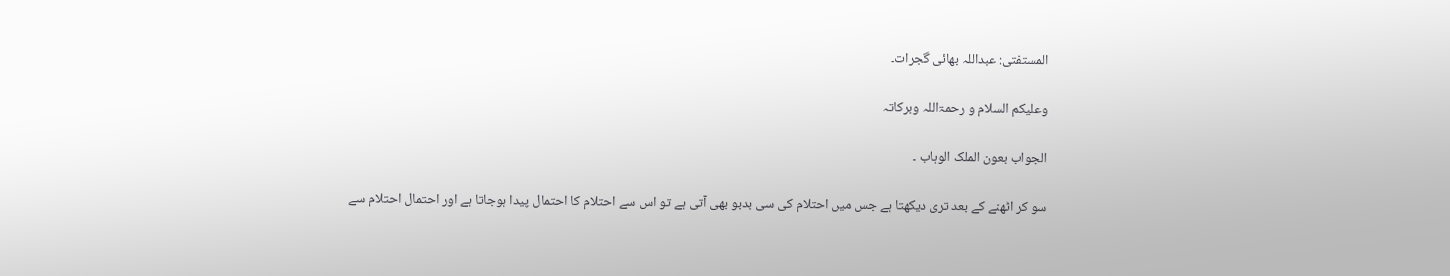المستفتی: عبداللہ بھائی گجرات۔

وعلیکم السلام و رحمۃاللہ وبرکاتہ

الجواب بعون الملک الوہاب ۔

سو کر اٹھنے کے بعد تری دیکھتا ہے جس میں احتلام کی سی بدبو بھی آتی ہے تو اس سے احتلام کا احتمال پیدا ہوجاتا ہے اور احتمال احتلام سے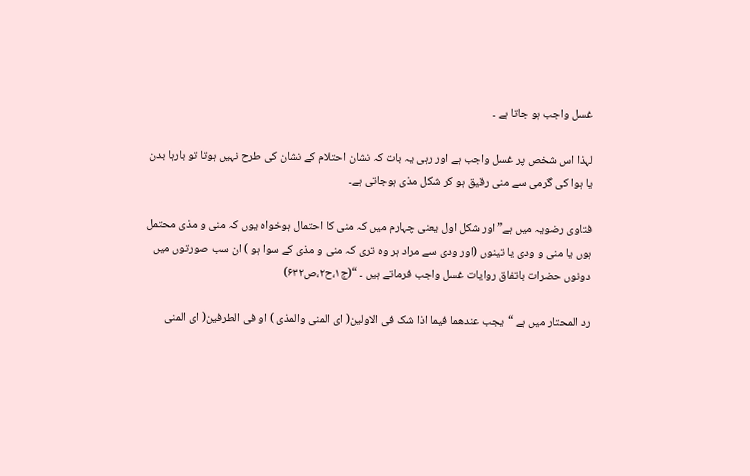غسل واجب ہو جاتا ہے ۔

لہذا اس شخص پر غسل واجب ہے اور رہی یہ بات کہ نشان احتلام کے نشان کی طرح نہیں ہوتا تو بارہا بدن یا ہوا کی گرمی سے منی رقیق ہو کر شکل مذی ہوجاتی ہے۔

فتاوی رضویہ میں ہے”اور شکل اول یعنی چہارم میں کہ منی کا احتمال ہوخواہ یوں کہ منی و مذی محتمل ہوں یا منی و ودی یا تینوں (اور ودی سے مراد ہر وہ تری کہ منی و مذی کے سوا ہو ) ان سب صورتوں میں دونوں حضرات باتفاق روایات غسل واجب فرماتے ہیں ۔ “(ج۱،ح۲،ص۶۳۲)

رد المحتار میں ہے “یجب عندھما فیما اذا شک فی الاولین( ای المنی والمذی ) او فی الطرفین( ای المنی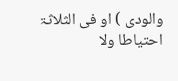والودی ) او فی الثلاثۃ احتیاطا ولا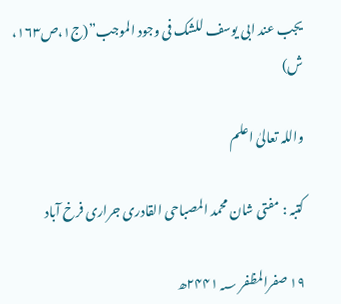یجب عند ابی یوسف للشک فی وجود الموجب”(ج۱،ص١٦٣، ش)

واللہ تعالیٰ اعلم

کتبہ : مفتی شان محمد المصباحی القادری جراری فرخ آباد

١٩ صفرالمظفر ٢۴۴۱؁ھ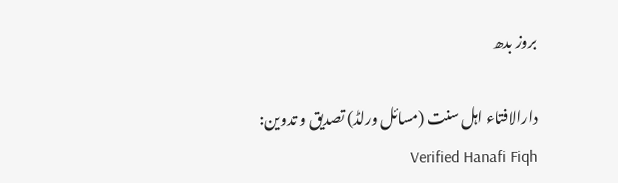بروز بدھ

دارالافتاء اہل سنت (مسائل ورلڈ) تصدیق و تدوین: Verified Hanafi Fiqh